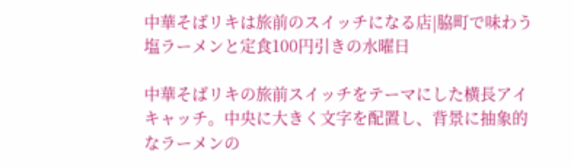中華そばリキは旅前のスイッチになる店|脇町で味わう塩ラーメンと定食100円引きの水曜日

中華そばリキの旅前スイッチをテーマにした横長アイキャッチ。中央に大きく文字を配置し、背景に抽象的なラーメンの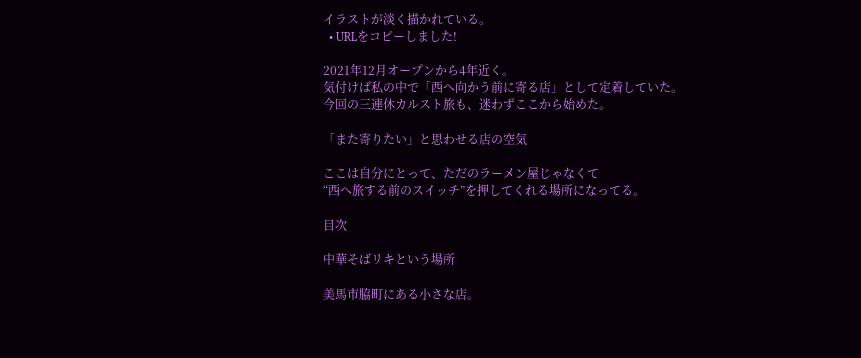イラストが淡く描かれている。
  • URLをコピーしました!

2021年12月オープンから4年近く。
気付けば私の中で「西へ向かう前に寄る店」として定着していた。
今回の三連休カルスト旅も、迷わずここから始めた。

「また寄りたい」と思わせる店の空気

ここは自分にとって、ただのラーメン屋じゃなくて
“西へ旅する前のスイッチ”を押してくれる場所になってる。

目次

中華そばリキという場所

美馬市脇町にある小さな店。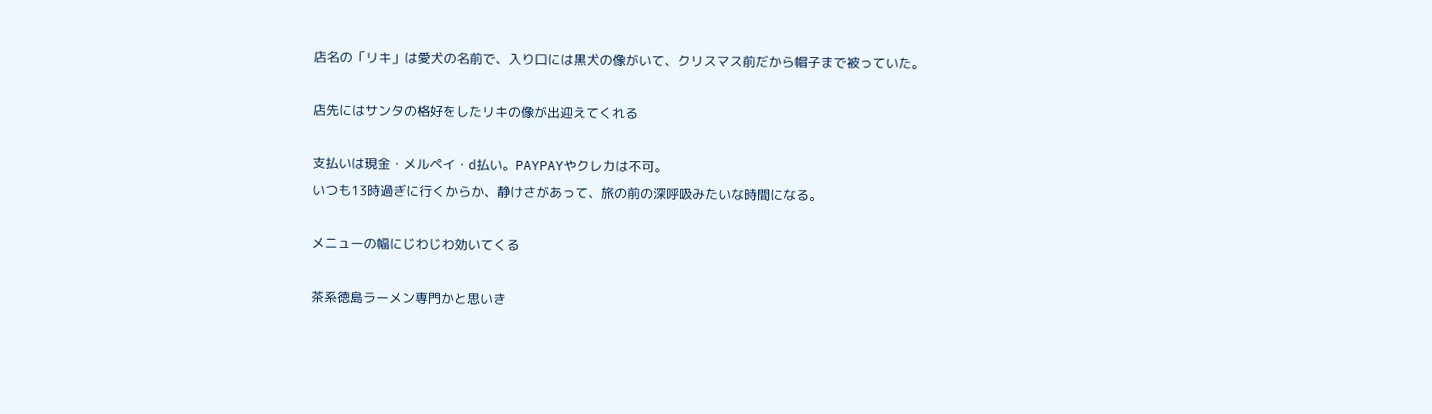店名の「リキ」は愛犬の名前で、入り口には黒犬の像がいて、クリスマス前だから帽子まで被っていた。

店先にはサンタの格好をしたリキの像が出迎えてくれる

支払いは現金・メルペイ・d払い。PAYPAYやクレカは不可。
いつも13時過ぎに行くからか、静けさがあって、旅の前の深呼吸みたいな時間になる。

メニューの幅にじわじわ効いてくる

茶系徳島ラーメン専門かと思いき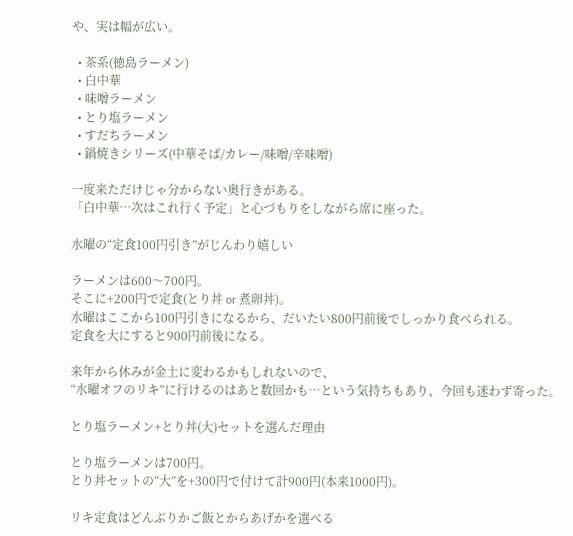や、実は幅が広い。

  • 茶系(徳島ラーメン)
  • 白中華
  • 味噌ラーメン
  • とり塩ラーメン
  • すだちラーメン
  • 鍋焼きシリーズ(中華そば/カレー/味噌/辛味噌)

一度来ただけじゃ分からない奥行きがある。
「白中華…次はこれ行く予定」と心づもりをしながら席に座った。

水曜の“定食100円引き”がじんわり嬉しい

ラーメンは600〜700円。
そこに+200円で定食(とり丼 or 煮卵丼)。
水曜はここから100円引きになるから、だいたい800円前後でしっかり食べられる。
定食を大にすると900円前後になる。

来年から休みが金土に変わるかもしれないので、
“水曜オフのリキ”に行けるのはあと数回かも…という気持ちもあり、今回も迷わず寄った。

とり塩ラーメン+とり丼(大)セットを選んだ理由

とり塩ラーメンは700円。
とり丼セットの“大”を+300円で付けて計900円(本来1000円)。

リキ定食はどんぶりかご飯とからあげかを選べる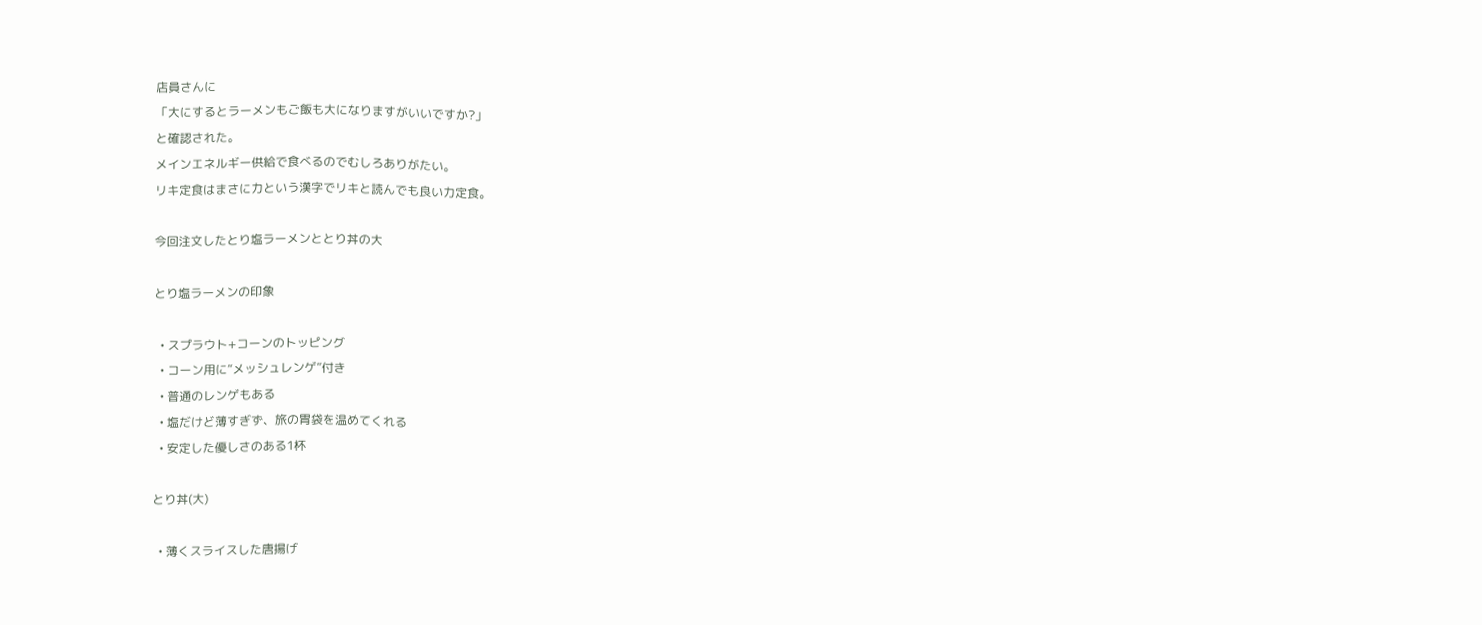店員さんに
「大にするとラーメンもご飯も大になりますがいいですか?」
と確認された。
メインエネルギー供給で食べるのでむしろありがたい。
リキ定食はまさに力という漢字でリキと読んでも良い力定食。

今回注文したとり塩ラーメンととり丼の大

とり塩ラーメンの印象

  • スプラウト+コーンのトッピング
  • コーン用に“メッシュレンゲ”付き
  • 普通のレンゲもある
  • 塩だけど薄すぎず、旅の胃袋を温めてくれる
  • 安定した優しさのある1杯

とり丼(大)

  • 薄くスライスした唐揚げ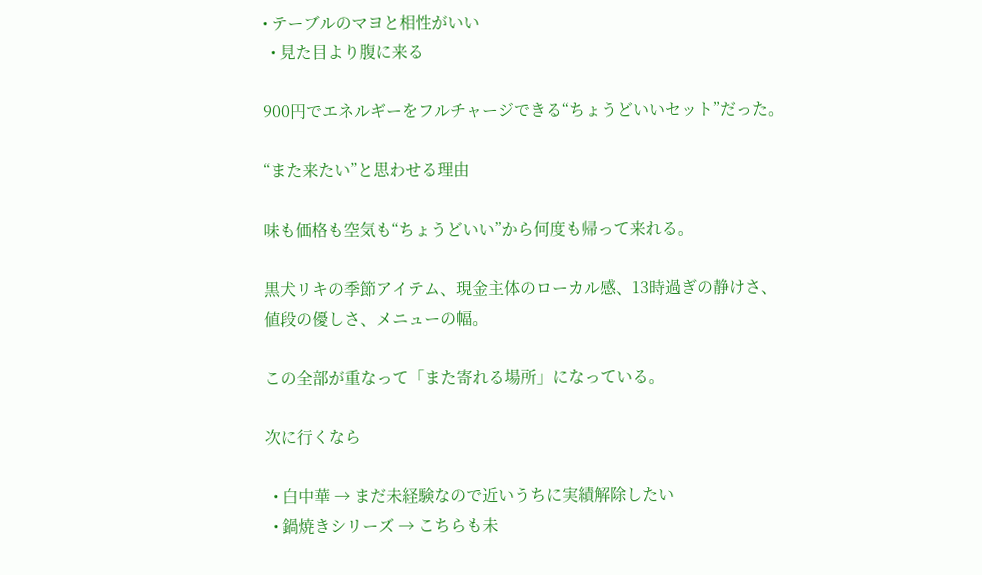• テーブルのマヨと相性がいい
  • 見た目より腹に来る

900円でエネルギーをフルチャージできる“ちょうどいいセット”だった。

“また来たい”と思わせる理由

味も価格も空気も“ちょうどいい”から何度も帰って来れる。

黒犬リキの季節アイテム、現金主体のローカル感、13時過ぎの静けさ、
値段の優しさ、メニューの幅。

この全部が重なって「また寄れる場所」になっている。

次に行くなら

  • 白中華 → まだ未経験なので近いうちに実績解除したい
  • 鍋焼きシリーズ → こちらも未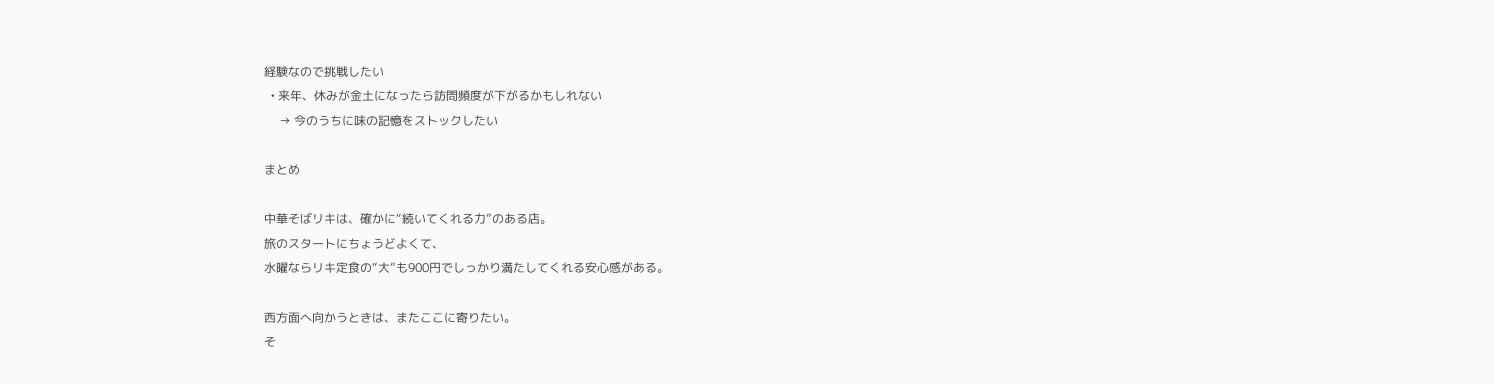経験なので挑戦したい
  • 来年、休みが金土になったら訪問頻度が下がるかもしれない
     → 今のうちに味の記憶をストックしたい

まとめ

中華そばリキは、確かに“続いてくれる力”のある店。
旅のスタートにちょうどよくて、
水曜ならリキ定食の“大”も900円でしっかり満たしてくれる安心感がある。

西方面へ向かうときは、またここに寄りたい。
そ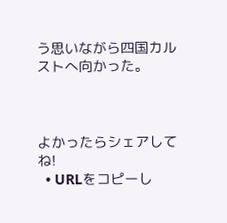う思いながら四国カルストへ向かった。



よかったらシェアしてね!
  • URLをコピーし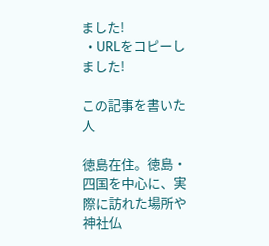ました!
  • URLをコピーしました!

この記事を書いた人

徳島在住。徳島・四国を中心に、実際に訪れた場所や神社仏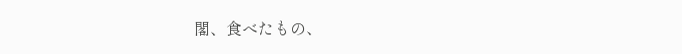閣、食べたもの、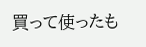買って使ったも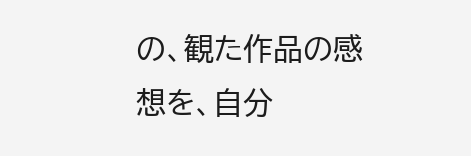の、観た作品の感想を、自分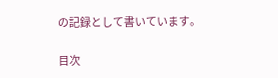の記録として書いています。

目次